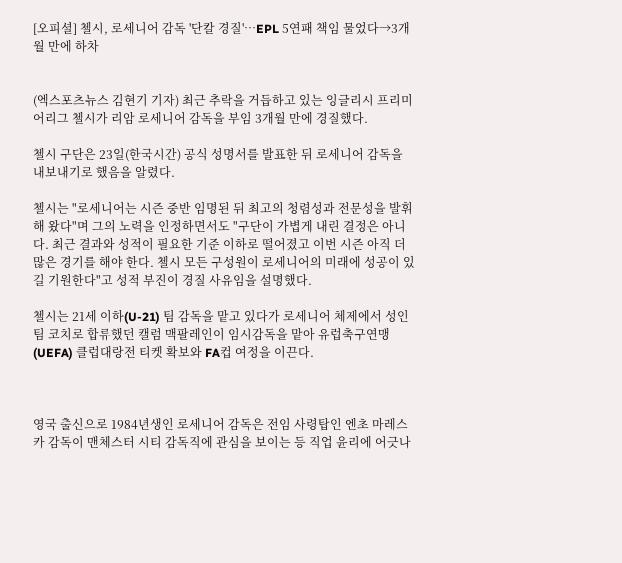[오피셜] 첼시, 로세니어 감독 '단칼 경질'…EPL 5연패 책임 물었다→3개월 만에 하차


(엑스포츠뉴스 김현기 기자) 최근 추락을 거듭하고 있는 잉글리시 프리미어리그 첼시가 리암 로세니어 감독을 부임 3개월 만에 경질했다.

첼시 구단은 23일(한국시간) 공식 성명서를 발표한 뒤 로세니어 감독을 내보내기로 했음을 알렸다.

첼시는 "로세니어는 시즌 중반 임명된 뒤 최고의 청렴성과 전문성을 발휘해 왔다"며 그의 노력을 인정하면서도 "구단이 가볍게 내린 결정은 아니다. 최근 결과와 성적이 필요한 기준 이하로 떨어졌고 이번 시즌 아직 더 많은 경기를 해야 한다. 첼시 모든 구성원이 로세니어의 미래에 성공이 있길 기원한다"고 성적 부진이 경질 사유임을 설명했다.

첼시는 21세 이하(U-21) 팀 감독을 맡고 있다가 로세니어 체제에서 성인팀 코치로 합류했던 캘럼 맥팔레인이 임시감독을 맡아 유럽축구연맹(UEFA) 클럽대랑전 티켓 확보와 FA컵 여정을 이끈다.



영국 출신으로 1984년생인 로세니어 감독은 전임 사령탑인 엔초 마레스카 감독이 맨체스터 시티 감독직에 관심을 보이는 등 직업 윤리에 어긋나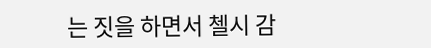는 짓을 하면서 첼시 감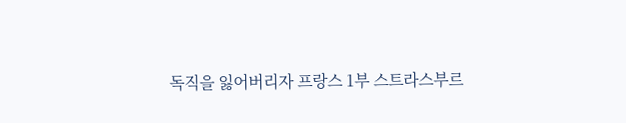독직을 잃어버리자 프랑스 1부 스트라스부르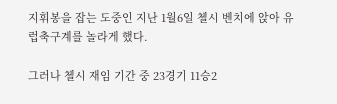지휘봉을 잡는 도중인 지난 1월6일 첼시 벤치에 앉아 유럽축구계를 놀라게 했다.

그러나 첼시 재임 기간 중 23경기 11승2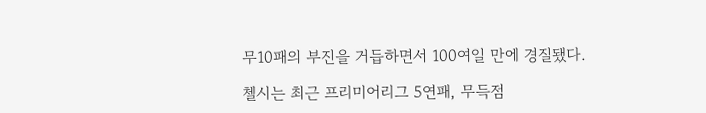무10패의 부진을 거듭하면서 100여일 만에 경질됐다.

첼시는 최근 프리미어리그 5연패, 무득점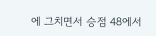에 그치면서 승점 48에서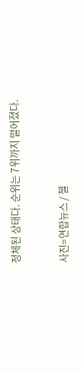정체된 상태다. 순위는 7위까지 떨어졌다.


사진=연합뉴스 / 첼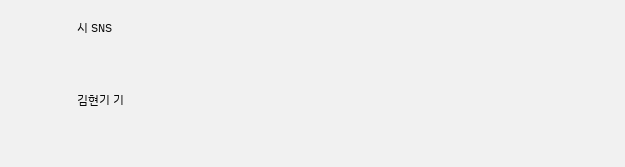시 SNS


김현기 기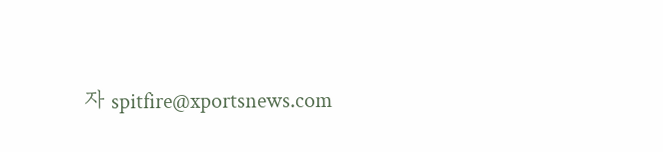자 spitfire@xportsnews.com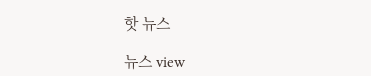핫 뉴스

뉴스 view